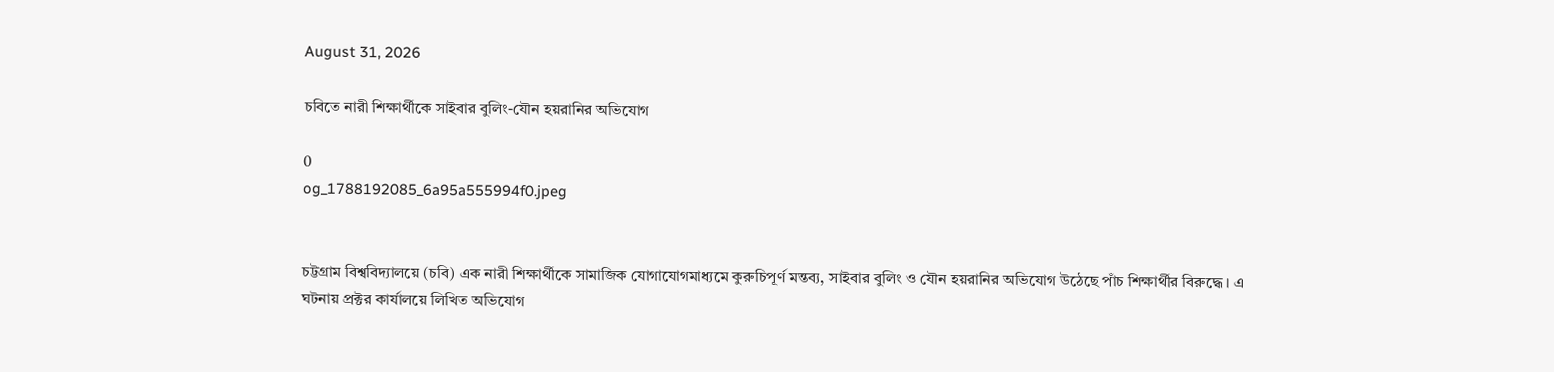August 31, 2026

চবিতে নারী শিক্ষার্থীকে সাইবার বুলিং-যৌন হয়রানির অভিযোগ

0
og_1788192085_6a95a555994f0.jpeg


চট্টগ্রাম বিশ্ববিদ্যালয়ে (চবি) এক নারী শিক্ষার্থীকে সামাজিক যোগাযোগমাধ্যমে কুরুচিপূর্ণ মন্তব্য, সাইবার বুলিং ও যৌন হয়রানির অভিযোগ উঠেছে পাঁচ শিক্ষার্থীর বিরুদ্ধে। এ ঘটনায় প্রক্টর কার্যালয়ে লিখিত অভিযোগ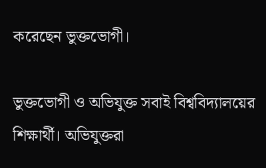করেছেন ভুক্তভোগী।

ভুক্তভোগী ও অভিযুক্ত সবাই বিশ্ববিদ্যালয়ের শিক্ষার্থী। অভিযুক্তরা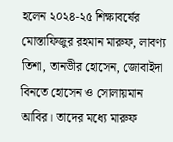হলেন ২০২৪-২৫ শিক্ষাবর্ষের মোস্তাফিজুর রহমান মারুফ, লাবণ্য তিশা, তানভীর হোসেন, জোবাইদা বিনতে হোসেন ও সোলায়মান আবির। তাদের মধ্যে মারুফ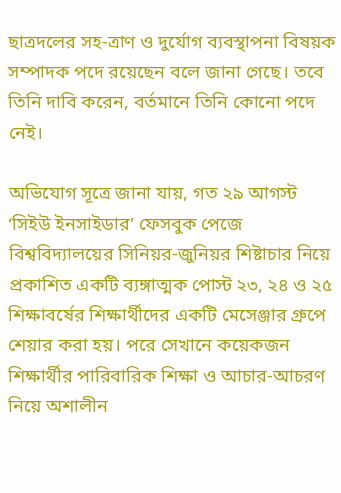ছাত্রদলের সহ-ত্রাণ ও দুর্যোগ ব্যবস্থাপনা বিষয়ক সম্পাদক পদে রয়েছেন বলে জানা গেছে। তবে তিনি দাবি করেন, বর্তমানে তিনি কোনো পদে নেই।

অভিযোগ সূত্রে জানা যায়, গত ২৯ আগস্ট ‘সিইউ ইনসাইডার’ ফেসবুক পেজে বিশ্ববিদ্যালয়ের সিনিয়র-জুনিয়র শিষ্টাচার নিয়ে প্রকাশিত একটি ব্যঙ্গাত্মক পোস্ট ২৩, ২৪ ও ২৫ শিক্ষাবর্ষের শিক্ষার্থীদের একটি মেসেঞ্জার গ্রুপে শেয়ার করা হয়। পরে সেখানে কয়েকজন শিক্ষার্থীর পারিবারিক শিক্ষা ও আচার-আচরণ নিয়ে অশালীন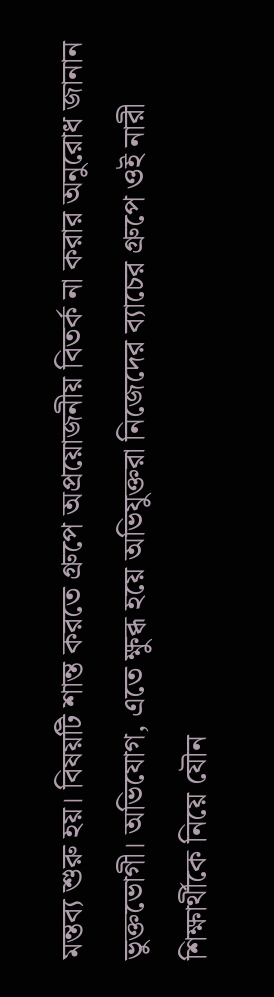মন্তব্য শুরু হয়। বিষয়টি শান্ত করতে গ্রুপে অপ্রয়োজনীয় বিতর্ক না করার অনুরোধ জানান ভুক্তভোগী। অভিযোগ, এতে ক্ষুব্ধ হয়ে অভিযুক্তরা নিজেদের ব্যাচের গ্রুপে ওই নারী শিক্ষার্থীকে নিয়ে যৌন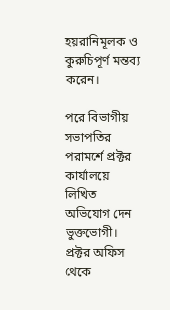হয়রানিমূলক ও কুরুচিপূর্ণ মন্তব্য করেন।

পরে বিভাগীয় সভাপতির পরামর্শে প্রক্টর কার্যালয়ে লিখিত অভিযোগ দেন ভুক্তভোগী। প্রক্টর অফিস থেকে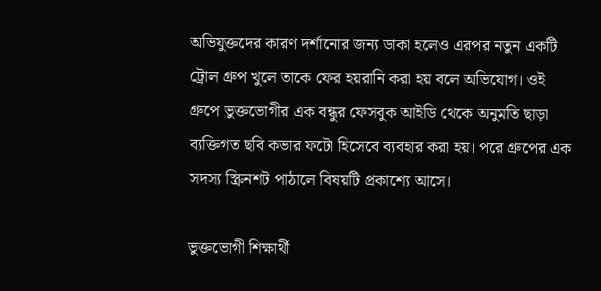অভিযুক্তদের কারণ দর্শানোর জন্য ডাকা হলেও এরপর নতুন একটি ট্রোল গ্রুপ খুলে তাকে ফের হয়রানি করা হয় বলে অভিযোগ। ওই গ্রুপে ভুক্তভোগীর এক বন্ধুর ফেসবুক আইডি থেকে অনুমতি ছাড়া ব্যক্তিগত ছবি কভার ফটো হিসেবে ব্যবহার করা হয়। পরে গ্রুপের এক সদস্য স্ক্রিনশট পাঠালে বিষয়টি প্রকাশ্যে আসে।

ভুক্তভোগী শিক্ষার্থী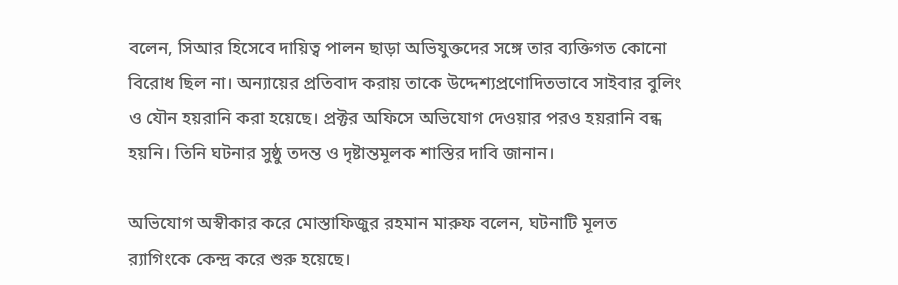বলেন, সিআর হিসেবে দায়িত্ব পালন ছাড়া অভিযুক্তদের সঙ্গে তার ব্যক্তিগত কোনো বিরোধ ছিল না। অন্যায়ের প্রতিবাদ করায় তাকে উদ্দেশ্যপ্রণোদিতভাবে সাইবার বুলিং ও যৌন হয়রানি করা হয়েছে। প্রক্টর অফিসে অভিযোগ দেওয়ার পরও হয়রানি বন্ধ হয়নি। তিনি ঘটনার সুষ্ঠু তদন্ত ও দৃষ্টান্তমূলক শাস্তির দাবি জানান।

অভিযোগ অস্বীকার করে মোস্তাফিজুর রহমান মারুফ বলেন, ঘটনাটি মূলত র‍্যাগিংকে কেন্দ্র করে শুরু হয়েছে।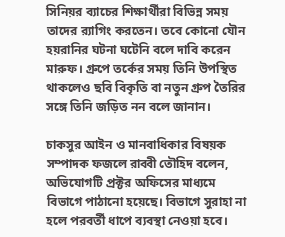সিনিয়র ব্যাচের শিক্ষার্থীরা বিভিন্ন সময় তাদের র‍্যাগিং করতেন। তবে কোনো যৌন হয়রানির ঘটনা ঘটেনি বলে দাবি করেন মারুফ। গ্রুপে তর্কের সময় তিনি উপস্থিত থাকলেও ছবি বিকৃতি বা নতুন গ্রুপ তৈরির সঙ্গে তিনি জড়িত নন বলে জানান।

চাকসুর আইন ও মানবাধিকার বিষয়ক সম্পাদক ফজলে রাব্বী তৌহিদ বলেন, অভিযোগটি প্রক্টর অফিসের মাধ্যমে বিভাগে পাঠানো হয়েছে। বিভাগে সুরাহা না হলে পরবর্তী ধাপে ব্যবস্থা নেওয়া হবে।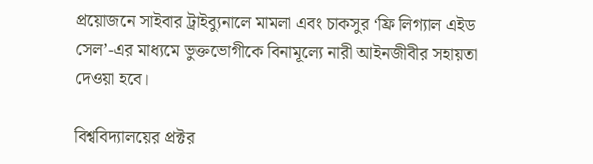প্রয়োজনে সাইবার ট্রাইব্যুনালে মামলা এবং চাকসুর ‘ফ্রি লিগ্যাল এইড সেল’-এর মাধ্যমে ভুক্তভোগীকে বিনামূল্যে নারী আইনজীবীর সহায়তা দেওয়া হবে।

বিশ্ববিদ্যালয়ের প্রক্টর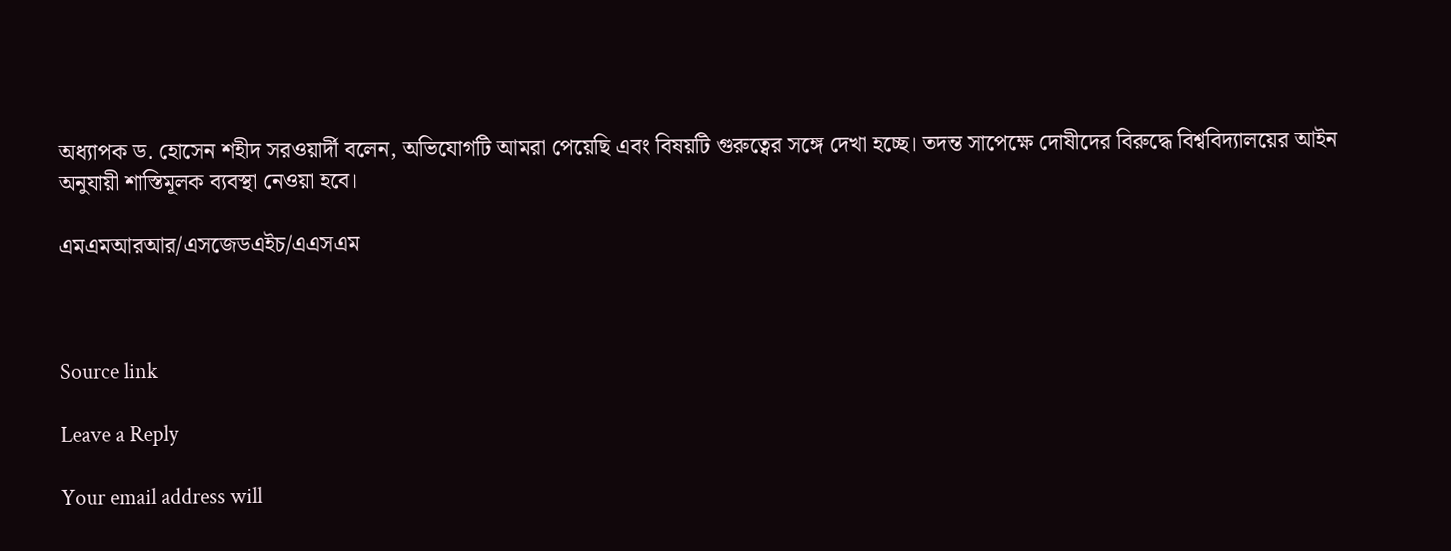অধ্যাপক ড. হোসেন শহীদ সরওয়ার্দী বলেন, অভিযোগটি আমরা পেয়েছি এবং বিষয়টি গুরুত্বের সঙ্গে দেখা হচ্ছে। তদন্ত সাপেক্ষে দোষীদের বিরুদ্ধে বিশ্ববিদ্যালয়ের আইন অনুযায়ী শাস্তিমূলক ব্যবস্থা নেওয়া হবে।

এমএমআরআর/এসজেডএইচ/এএসএম



Source link

Leave a Reply

Your email address will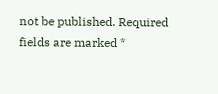not be published. Required fields are marked *